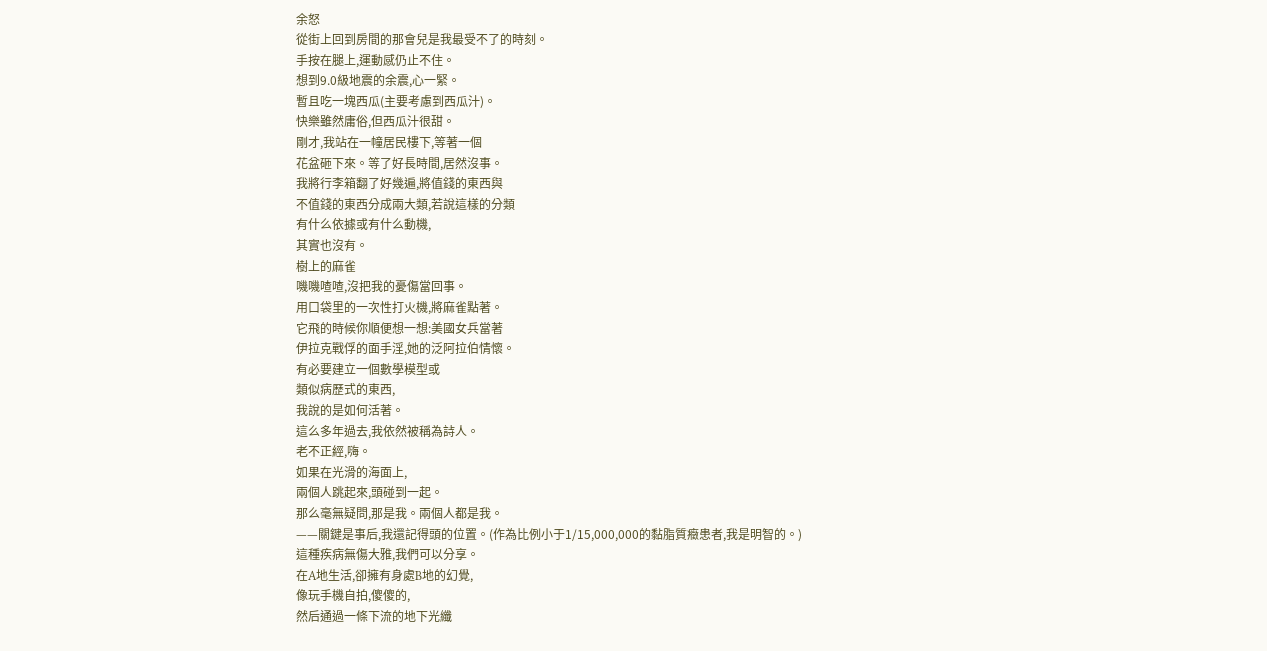余怒
從街上回到房間的那會兒是我最受不了的時刻。
手按在腿上,運動感仍止不住。
想到9.0級地震的余震,心一緊。
暫且吃一塊西瓜(主要考慮到西瓜汁)。
快樂雖然庸俗,但西瓜汁很甜。
剛才,我站在一幢居民樓下,等著一個
花盆砸下來。等了好長時間,居然沒事。
我將行李箱翻了好幾遍,將值錢的東西與
不值錢的東西分成兩大類,若說這樣的分類
有什么依據或有什么動機,
其實也沒有。
樹上的麻雀
嘰嘰喳喳,沒把我的憂傷當回事。
用口袋里的一次性打火機,將麻雀點著。
它飛的時候你順便想一想:美國女兵當著
伊拉克戰俘的面手淫,她的泛阿拉伯情懷。
有必要建立一個數學模型或
類似病歷式的東西,
我說的是如何活著。
這么多年過去,我依然被稱為詩人。
老不正經,嗨。
如果在光滑的海面上,
兩個人跳起來,頭碰到一起。
那么毫無疑問,那是我。兩個人都是我。
——關鍵是事后,我還記得頭的位置。(作為比例小于1/15,000,000的黏脂質癥患者,我是明智的。)
這種疾病無傷大雅,我們可以分享。
在A地生活,卻擁有身處B地的幻覺,
像玩手機自拍,傻傻的,
然后通過一條下流的地下光纖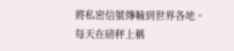將私密信號傳輸到世界各地。
每天在磅秤上稱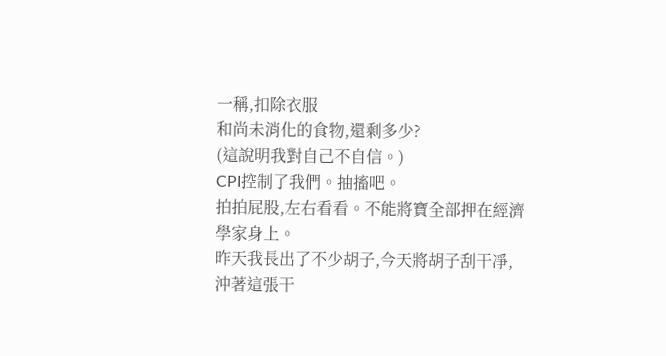一稱,扣除衣服
和尚未消化的食物,還剩多少?
(這說明我對自己不自信。)
CPI控制了我們。抽搐吧。
拍拍屁股,左右看看。不能將寶全部押在經濟學家身上。
昨天我長出了不少胡子,今天將胡子刮干凈,
沖著這張干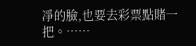凈的臉,也要去彩票點賭一把。……